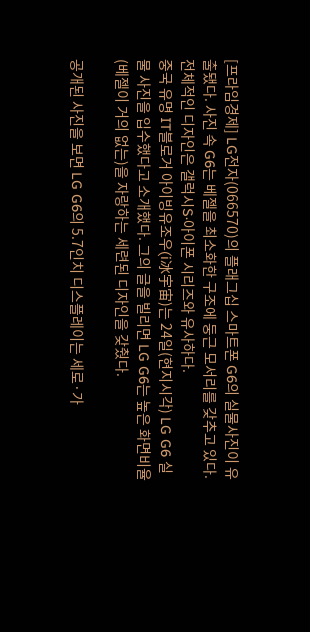[프라임경제] LG전자(066570)의 플래그십 스마트폰 G6의 실물사진이 유출됐다. 사진 속 G6는 베젤을 최소화한 구조에 둥근 모서리를 갖추고 있다. 전체적인 디자인은 갤럭시S·아이폰 시리즈와 유사하다.
중국 유명 IT블로거 아이빙유조우(i冰宇宙)는 24일(현지시각) LG G6 실물 사진을 입수했다고 소개했다. 그의 글을 빌리면 LG G6는 높은 화면비율(베젤이 거의 없는)을 자랑하는 세련된 디자인을 갖췄다.

공개된 사진을 보면 LG G6의 5.7인치 디스플레이는 세로·가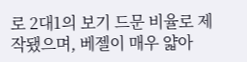로 2대1의 보기 드문 비율로 제작됐으며, 베젤이 매우 얇아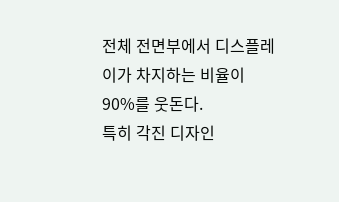전체 전면부에서 디스플레이가 차지하는 비율이 90%를 웃돈다.
특히 각진 디자인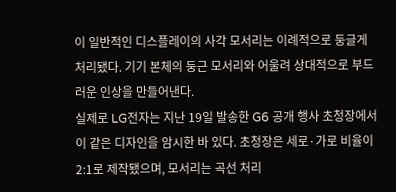이 일반적인 디스플레이의 사각 모서리는 이례적으로 둥글게 처리됐다. 기기 본체의 둥근 모서리와 어울려 상대적으로 부드러운 인상을 만들어낸다.
실제로 LG전자는 지난 19일 발송한 G6 공개 행사 초청장에서 이 같은 디자인을 암시한 바 있다. 초청장은 세로·가로 비율이 2:1로 제작됐으며, 모서리는 곡선 처리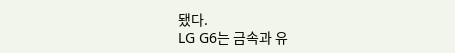됐다.
LG G6는 금속과 유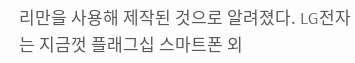리만을 사용해 제작된 것으로 알려졌다. LG전자는 지금껏 플래그십 스마트폰 외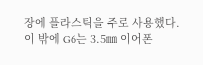장에 플라스틱을 주로 사용했다.
이 밖에 G6는 3.5㎜ 이어폰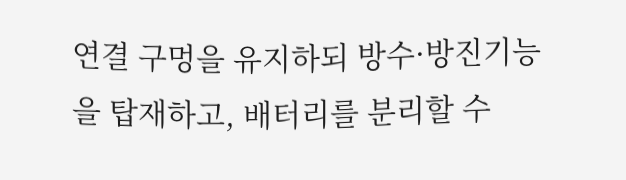연결 구멍을 유지하되 방수·방진기능을 탑재하고, 배터리를 분리할 수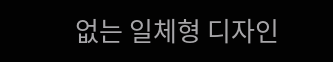없는 일체형 디자인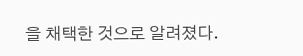을 채택한 것으로 알려졌다.